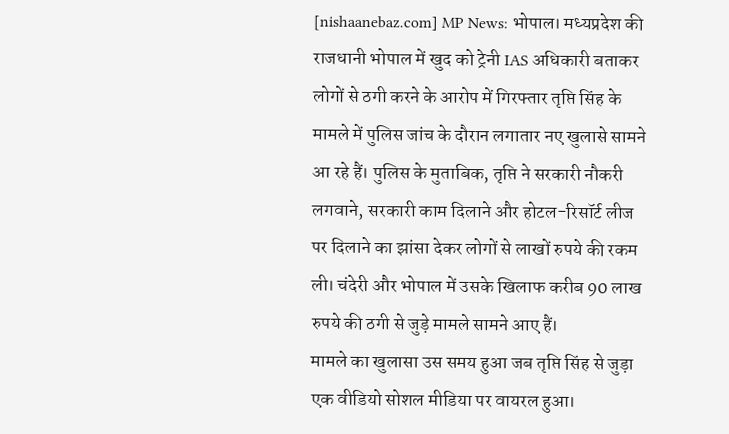[nishaanebaz.com] MP News: भोपाल। मध्यप्रदेश की राजधानी भोपाल में खुद को ट्रेनी IAS अधिकारी बताकर लोगों से ठगी करने के आरोप में गिरफ्तार तृप्ति सिंह के मामले में पुलिस जांच के दौरान लगातार नए खुलासे सामने आ रहे हैं। पुलिस के मुताबिक, तृप्ति ने सरकारी नौकरी लगवाने, सरकारी काम दिलाने और होटल-रिसॉर्ट लीज पर दिलाने का झांसा देकर लोगों से लाखों रुपये की रकम ली। चंदेरी और भोपाल में उसके खिलाफ करीब 90 लाख रुपये की ठगी से जुड़े मामले सामने आए हैं।
मामले का खुलासा उस समय हुआ जब तृप्ति सिंह से जुड़ा एक वीडियो सोशल मीडिया पर वायरल हुआ।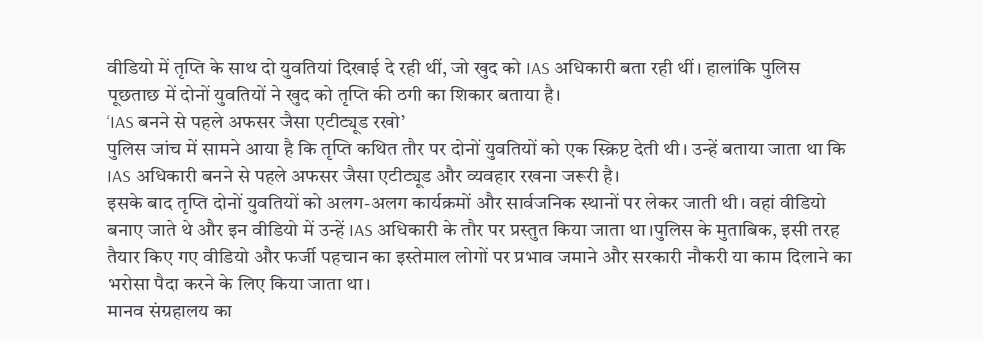वीडियो में तृप्ति के साथ दो युवतियां दिखाई दे रही थीं, जो खुद को IAS अधिकारी बता रही थीं। हालांकि पुलिस पूछताछ में दोनों युवतियों ने खुद को तृप्ति की ठगी का शिकार बताया है।
‘IAS बनने से पहले अफसर जैसा एटीट्यूड रखो’
पुलिस जांच में सामने आया है कि तृप्ति कथित तौर पर दोनों युवतियों को एक स्क्रिप्ट देती थी। उन्हें बताया जाता था कि IAS अधिकारी बनने से पहले अफसर जैसा एटीट्यूड और व्यवहार रखना जरूरी है।
इसके बाद तृप्ति दोनों युवतियों को अलग-अलग कार्यक्रमों और सार्वजनिक स्थानों पर लेकर जाती थी। वहां वीडियो बनाए जाते थे और इन वीडियो में उन्हें IAS अधिकारी के तौर पर प्रस्तुत किया जाता था।पुलिस के मुताबिक, इसी तरह तैयार किए गए वीडियो और फर्जी पहचान का इस्तेमाल लोगों पर प्रभाव जमाने और सरकारी नौकरी या काम दिलाने का भरोसा पैदा करने के लिए किया जाता था।
मानव संग्रहालय का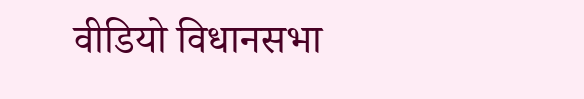वीडियो विधानसभा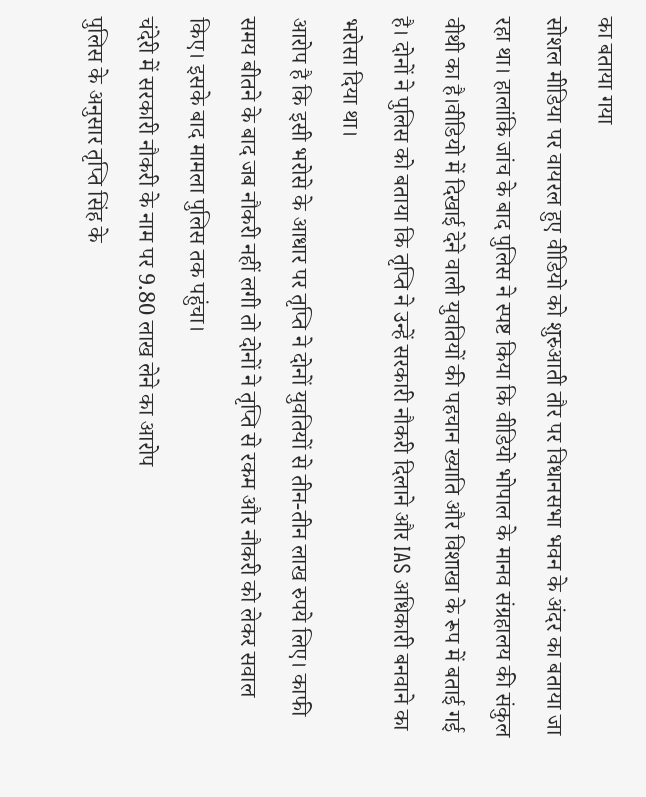का बताया गया
सोशल मीडिया पर वायरल हुए वीडियो को शुरुआती तौर पर विधानसभा भवन के अंदर का बताया जा रहा था। हालांकि जांच के बाद पुलिस ने स्पष्ट किया कि वीडियो भोपाल के मानव संग्रहालय की संकुल वीथी का है।वीडियो में दिखाई देने वाली युवतियों की पहचान ख्याति और विशाखा के रूप में बताई गई है। दोनों ने पुलिस को बताया कि तृप्ति ने उन्हें सरकारी नौकरी दिलाने और IAS अधिकारी बनवाने का भरोसा दिया था।
आरोप है कि इसी भरोसे के आधार पर तृप्ति ने दोनों युवतियों से तीन-तीन लाख रुपये लिए। काफी समय बीतने के बाद जब नौकरी नहीं लगी तो दोनों ने तृप्ति से रकम और नौकरी को लेकर सवाल किए। इसके बाद मामला पुलिस तक पहुंचा।
चंदेरी में सरकारी नौकरी के नाम पर 9.80 लाख लेने का आरोप
पुलिस के अनुसार तृप्ति सिंह के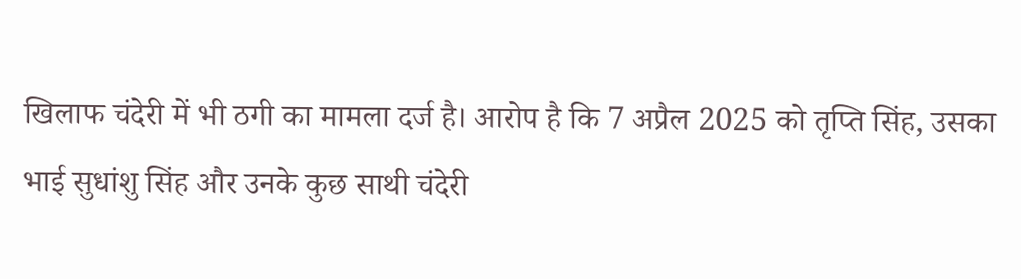खिलाफ चंदेरी में भी ठगी का मामला दर्ज है। आरोप है कि 7 अप्रैल 2025 को तृप्ति सिंह, उसका भाई सुधांशु सिंह और उनके कुछ साथी चंदेरी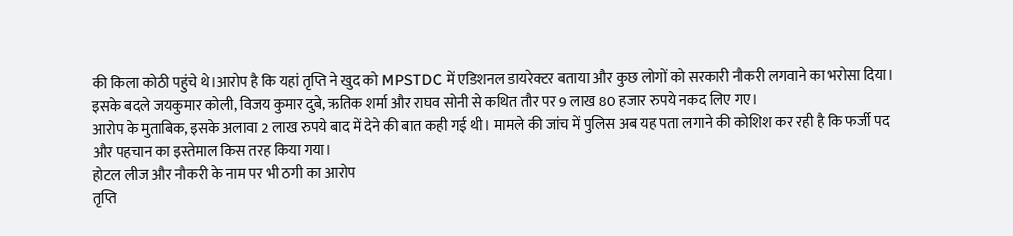की किला कोठी पहुंचे थे।आरोप है कि यहां तृप्ति ने खुद को MPSTDC में एडिशनल डायरेक्टर बताया और कुछ लोगों को सरकारी नौकरी लगवाने का भरोसा दिया। इसके बदले जयकुमार कोली, विजय कुमार दुबे, ऋतिक शर्मा और राघव सोनी से कथित तौर पर 9 लाख 80 हजार रुपये नकद लिए गए।
आरोप के मुताबिक, इसके अलावा 2 लाख रुपये बाद में देने की बात कही गई थी। मामले की जांच में पुलिस अब यह पता लगाने की कोशिश कर रही है कि फर्जी पद और पहचान का इस्तेमाल किस तरह किया गया।
होटल लीज और नौकरी के नाम पर भी ठगी का आरोप
तृप्ति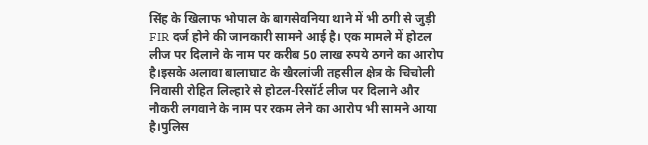सिंह के खिलाफ भोपाल के बागसेवनिया थाने में भी ठगी से जुड़ी FIR दर्ज होने की जानकारी सामने आई है। एक मामले में होटल लीज पर दिलाने के नाम पर करीब 50 लाख रुपये ठगने का आरोप है।इसके अलावा बालाघाट के खैरलांजी तहसील क्षेत्र के चिचोली निवासी रोहित लिल्हारे से होटल-रिसॉर्ट लीज पर दिलाने और नौकरी लगवाने के नाम पर रकम लेने का आरोप भी सामने आया है।पुलिस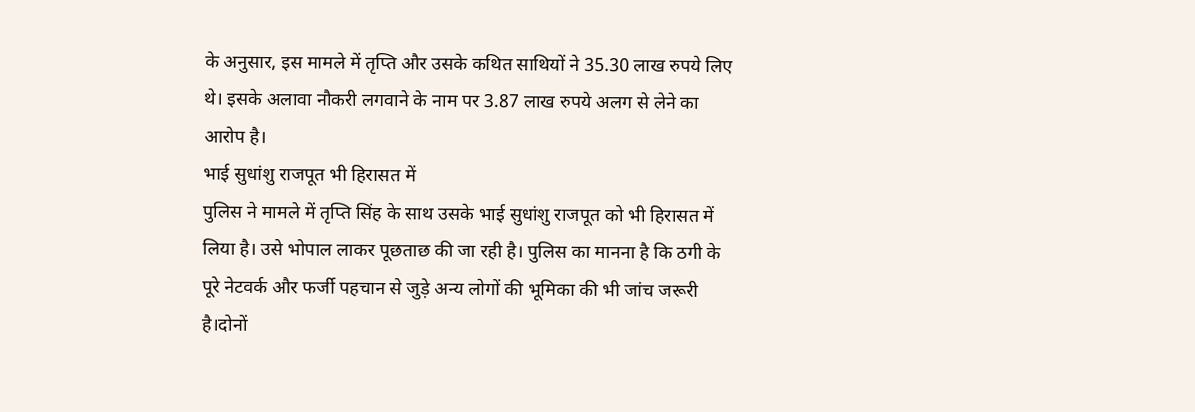के अनुसार, इस मामले में तृप्ति और उसके कथित साथियों ने 35.30 लाख रुपये लिए थे। इसके अलावा नौकरी लगवाने के नाम पर 3.87 लाख रुपये अलग से लेने का आरोप है।
भाई सुधांशु राजपूत भी हिरासत में
पुलिस ने मामले में तृप्ति सिंह के साथ उसके भाई सुधांशु राजपूत को भी हिरासत में लिया है। उसे भोपाल लाकर पूछताछ की जा रही है। पुलिस का मानना है कि ठगी के पूरे नेटवर्क और फर्जी पहचान से जुड़े अन्य लोगों की भूमिका की भी जांच जरूरी है।दोनों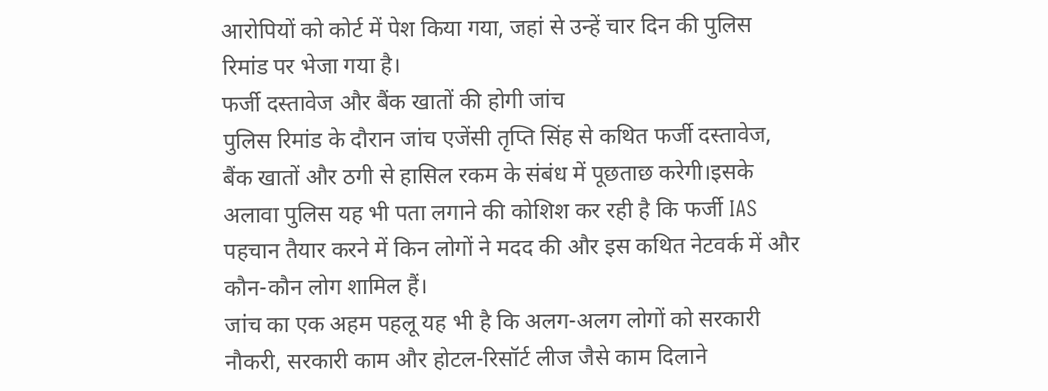आरोपियों को कोर्ट में पेश किया गया, जहां से उन्हें चार दिन की पुलिस रिमांड पर भेजा गया है।
फर्जी दस्तावेज और बैंक खातों की होगी जांच
पुलिस रिमांड के दौरान जांच एजेंसी तृप्ति सिंह से कथित फर्जी दस्तावेज, बैंक खातों और ठगी से हासिल रकम के संबंध में पूछताछ करेगी।इसके अलावा पुलिस यह भी पता लगाने की कोशिश कर रही है कि फर्जी IAS पहचान तैयार करने में किन लोगों ने मदद की और इस कथित नेटवर्क में और कौन-कौन लोग शामिल हैं।
जांच का एक अहम पहलू यह भी है कि अलग-अलग लोगों को सरकारी नौकरी, सरकारी काम और होटल-रिसॉर्ट लीज जैसे काम दिलाने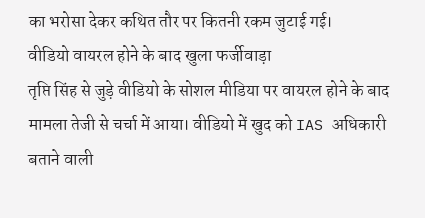का भरोसा देकर कथित तौर पर कितनी रकम जुटाई गई।
वीडियो वायरल होने के बाद खुला फर्जीवाड़ा
तृप्ति सिंह से जुड़े वीडियो के सोशल मीडिया पर वायरल होने के बाद मामला तेजी से चर्चा में आया। वीडियो में खुद को IAS अधिकारी बताने वाली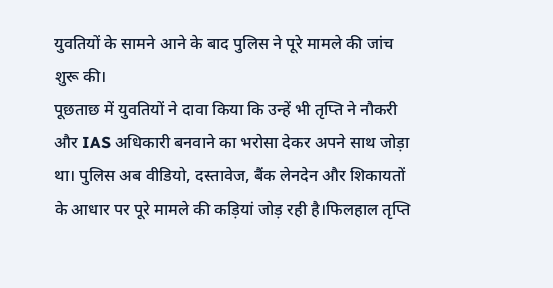युवतियों के सामने आने के बाद पुलिस ने पूरे मामले की जांच शुरू की।
पूछताछ में युवतियों ने दावा किया कि उन्हें भी तृप्ति ने नौकरी और IAS अधिकारी बनवाने का भरोसा देकर अपने साथ जोड़ा था। पुलिस अब वीडियो, दस्तावेज, बैंक लेनदेन और शिकायतों के आधार पर पूरे मामले की कड़ियां जोड़ रही है।फिलहाल तृप्ति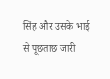सिंह और उसके भाई से पूछताछ जारी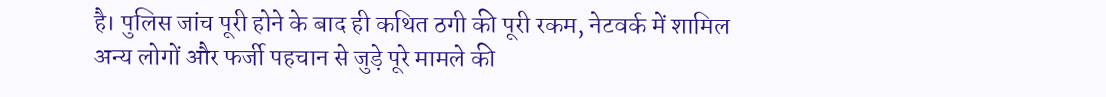है। पुलिस जांच पूरी होने के बाद ही कथित ठगी की पूरी रकम, नेटवर्क में शामिल अन्य लोगों और फर्जी पहचान से जुड़े पूरे मामले की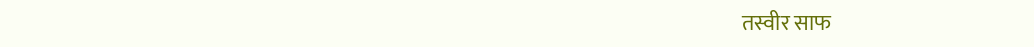तस्वीर साफ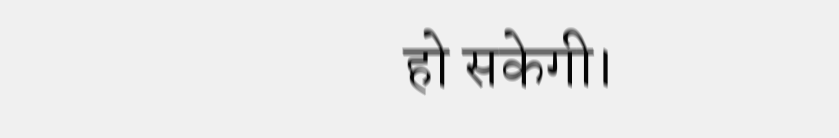हो सकेगी।